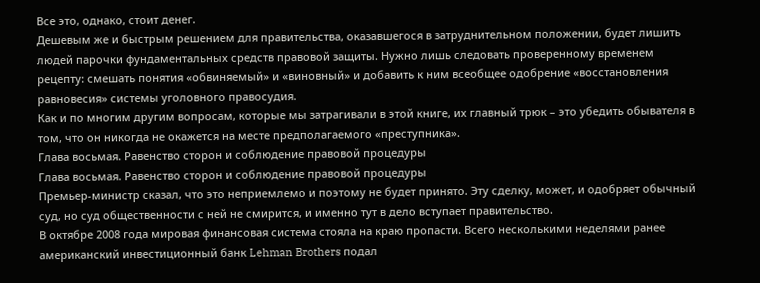Все это, однако, стоит денег.
Дешевым же и быстрым решением для правительства, оказавшегося в затруднительном положении, будет лишить людей парочки фундаментальных средств правовой защиты. Нужно лишь следовать проверенному временем рецепту: смешать понятия «обвиняемый» и «виновный» и добавить к ним всеобщее одобрение «восстановления равновесия» системы уголовного правосудия.
Как и по многим другим вопросам, которые мы затрагивали в этой книге, их главный трюк – это убедить обывателя в том, что он никогда не окажется на месте предполагаемого «преступника».
Глава восьмая. Равенство сторон и соблюдение правовой процедуры
Глава восьмая. Равенство сторон и соблюдение правовой процедуры
Премьер-министр сказал, что это неприемлемо и поэтому не будет принято. Эту сделку, может, и одобряет обычный суд, но суд общественности с ней не смирится, и именно тут в дело вступает правительство.
В октябре 2008 года мировая финансовая система стояла на краю пропасти. Всего несколькими неделями ранее американский инвестиционный банк Lehman Brothers подал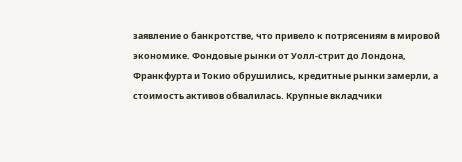заявление о банкротстве, что привело к потрясениям в мировой экономике. Фондовые рынки от Уолл-стрит до Лондона, Франкфурта и Токио обрушились, кредитные рынки замерли, а стоимость активов обвалилась. Крупные вкладчики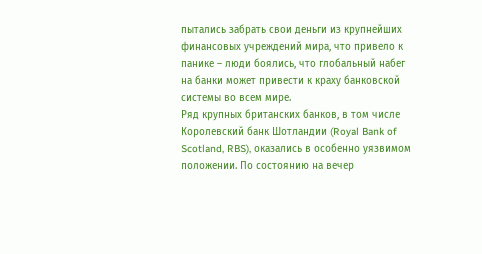пытались забрать свои деньги из крупнейших финансовых учреждений мира, что привело к панике – люди боялись, что глобальный набег на банки может привести к краху банковской системы во всем мире.
Ряд крупных британских банков, в том числе Королевский банк Шотландии (Royal Bank of Scotland, RBS), оказались в особенно уязвимом положении. По состоянию на вечер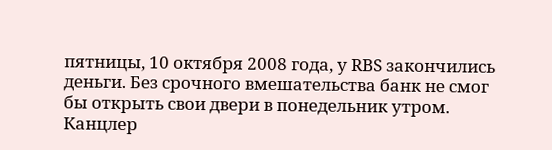пятницы, 10 октября 2008 года, у RBS закончились деньги. Без срочного вмешательства банк не смог бы открыть свои двери в понедельник утром. Канцлер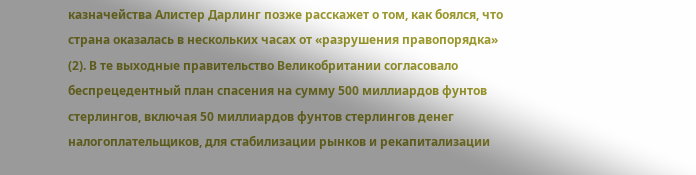казначейства Алистер Дарлинг позже расскажет о том, как боялся, что страна оказалась в нескольких часах от «разрушения правопорядка» (2). В те выходные правительство Великобритании согласовало беспрецедентный план спасения на сумму 500 миллиардов фунтов стерлингов, включая 50 миллиардов фунтов стерлингов денег налогоплательщиков, для стабилизации рынков и рекапитализации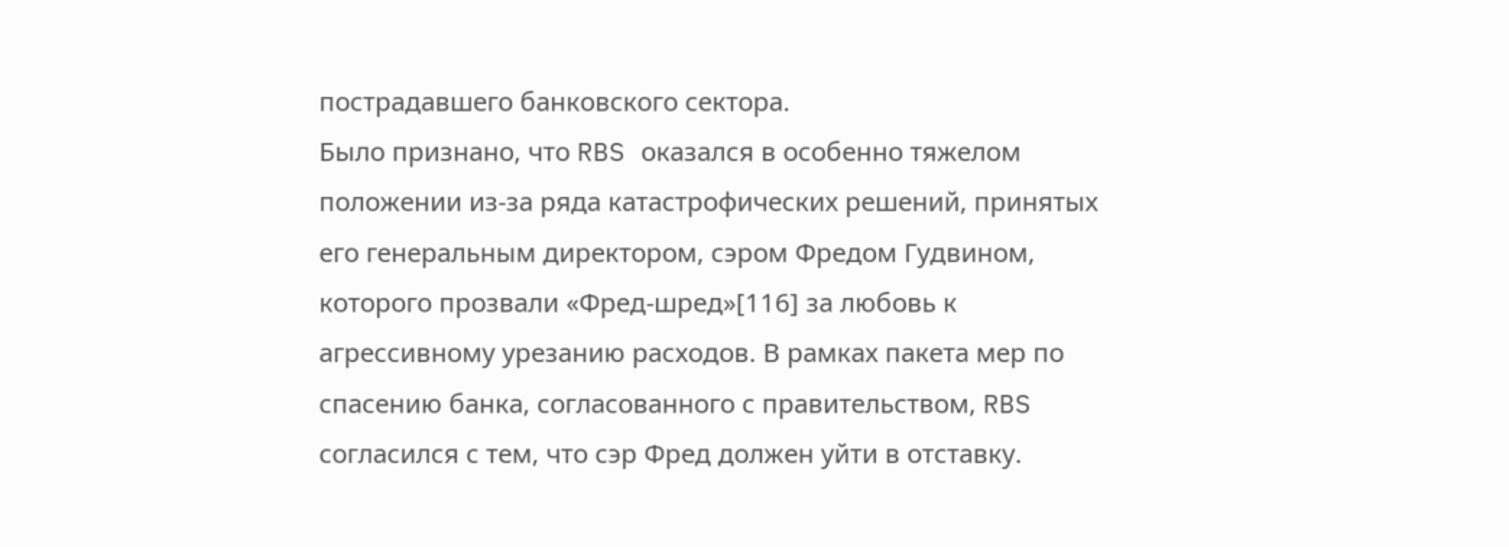пострадавшего банковского сектора.
Было признано, что RBS оказался в особенно тяжелом положении из-за ряда катастрофических решений, принятых его генеральным директором, сэром Фредом Гудвином, которого прозвали «Фред-шред»[116] за любовь к агрессивному урезанию расходов. В рамках пакета мер по спасению банка, согласованного с правительством, RBS согласился с тем, что сэр Фред должен уйти в отставку.